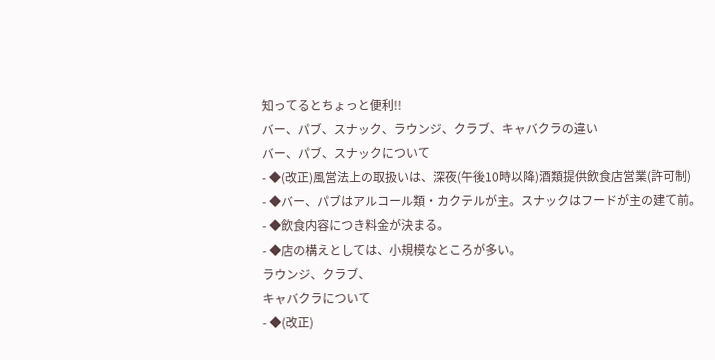知ってるとちょっと便利!!
バー、パブ、スナック、ラウンジ、クラブ、キャバクラの違い
バー、パブ、スナックについて
- ◆(改正)風営法上の取扱いは、深夜(午後10時以降)酒類提供飲食店営業(許可制)
- ◆バー、パブはアルコール類・カクテルが主。スナックはフードが主の建て前。
- ◆飲食内容につき料金が決まる。
- ◆店の構えとしては、小規模なところが多い。
ラウンジ、クラブ、
キャバクラについて
- ◆(改正)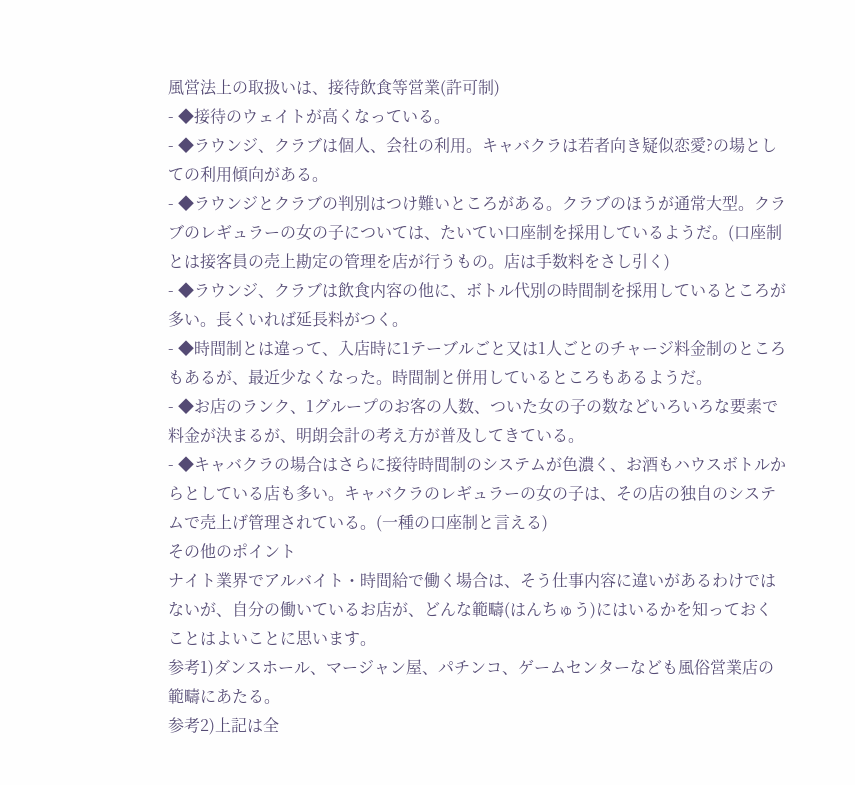風営法上の取扱いは、接待飲食等営業(許可制)
- ◆接待のウェイトが高くなっている。
- ◆ラウンジ、クラブは個人、会社の利用。キャバクラは若者向き疑似恋愛?の場としての利用傾向がある。
- ◆ラウンジとクラブの判別はつけ難いところがある。クラブのほうが通常大型。クラブのレギュラーの女の子については、たいてい口座制を採用しているようだ。(口座制とは接客員の売上勘定の管理を店が行うもの。店は手数料をさし引く)
- ◆ラウンジ、クラブは飲食内容の他に、ボトル代別の時間制を採用しているところが多い。長くいれば延長料がつく。
- ◆時間制とは違って、入店時に1テーブルごと又は1人ごとのチャージ料金制のところもあるが、最近少なくなった。時間制と併用しているところもあるようだ。
- ◆お店のランク、1グループのお客の人数、ついた女の子の数などいろいろな要素で料金が決まるが、明朗会計の考え方が普及してきている。
- ◆キャバクラの場合はさらに接待時間制のシステムが色濃く、お酒もハウスボトルからとしている店も多い。キャバクラのレギュラーの女の子は、その店の独自のシステムで売上げ管理されている。(一種の口座制と言える)
その他のポイント
ナイト業界でアルバイト・時間給で働く場合は、そう仕事内容に違いがあるわけではないが、自分の働いているお店が、どんな範疇(はんちゅう)にはいるかを知っておくことはよいことに思います。
参考1)ダンスホール、マージャン屋、パチンコ、ゲームセンターなども風俗営業店の範疇にあたる。
参考2)上記は全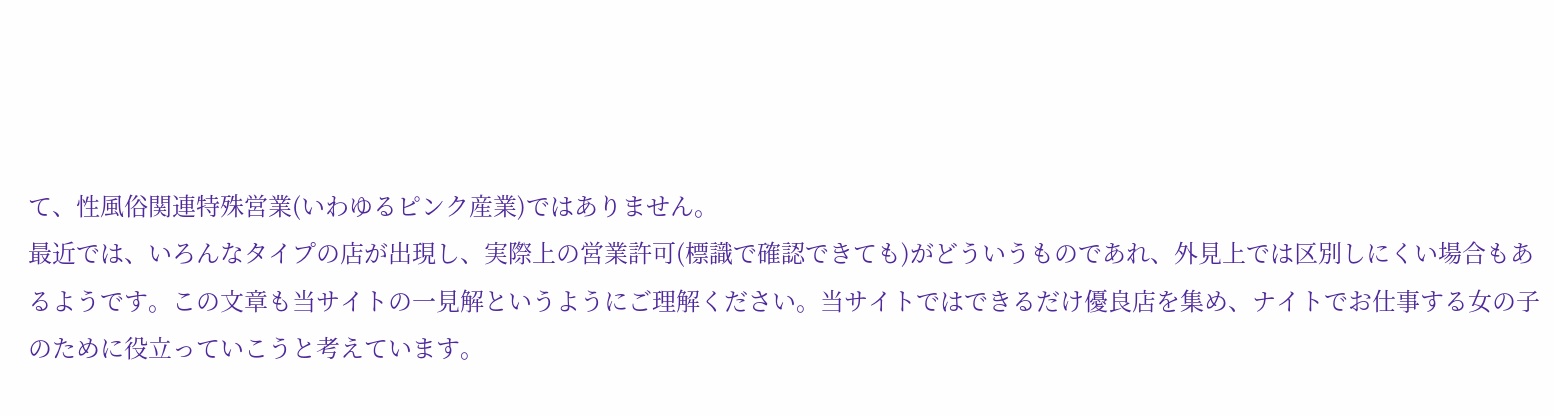て、性風俗関連特殊営業(いわゆるピンク産業)ではありません。
最近では、いろんなタイプの店が出現し、実際上の営業許可(標識で確認できても)がどういうものであれ、外見上では区別しにくい場合もあるようです。この文章も当サイトの一見解というようにご理解ください。当サイトではできるだけ優良店を集め、ナイトでお仕事する女の子のために役立っていこうと考えています。